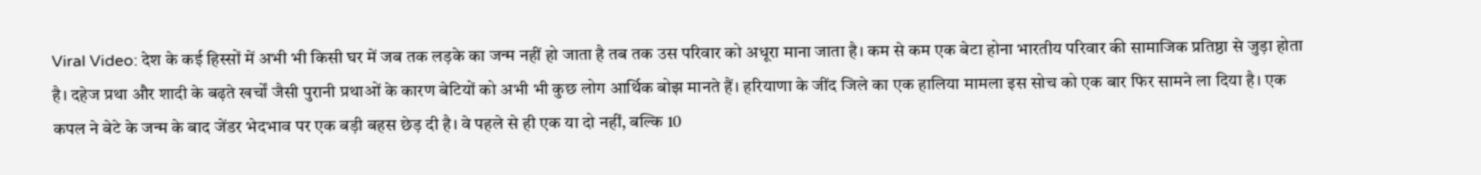Viral Video: देश के कई हिस्सों में अभी भी किसी घर में जब तक लड़के का जन्म नहीं हो जाता है तब तक उस परिवार को अधूरा माना जाता है। कम से कम एक बेटा होना भारतीय परिवार की सामाजिक प्रतिष्ठा से जुड़ा होता है। दहेज प्रथा और शादी के बढ़ते खर्चों जैसी पुरानी प्रथाओं के कारण बेटियों को अभी भी कुछ लोग आर्थिक बोझ मानते हैं। हरियाणा के जींद जिले का एक हालिया मामला इस सोच को एक बार फिर सामने ला दिया है। एक कपल ने बेटे के जन्म के बाद जेंडर भेदभाव पर एक बड़ी बहस छेड़ दी है। वे पहले से ही एक या दो नहीं, बल्कि 10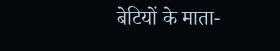बेटियों के माता-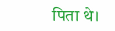पिता थे।